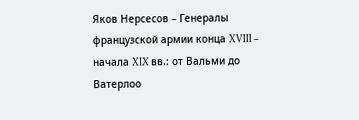Яков Нерсесов – Генералы французской армии конца XVIII – начала XIX вв.: от Вальми до Ватерлоо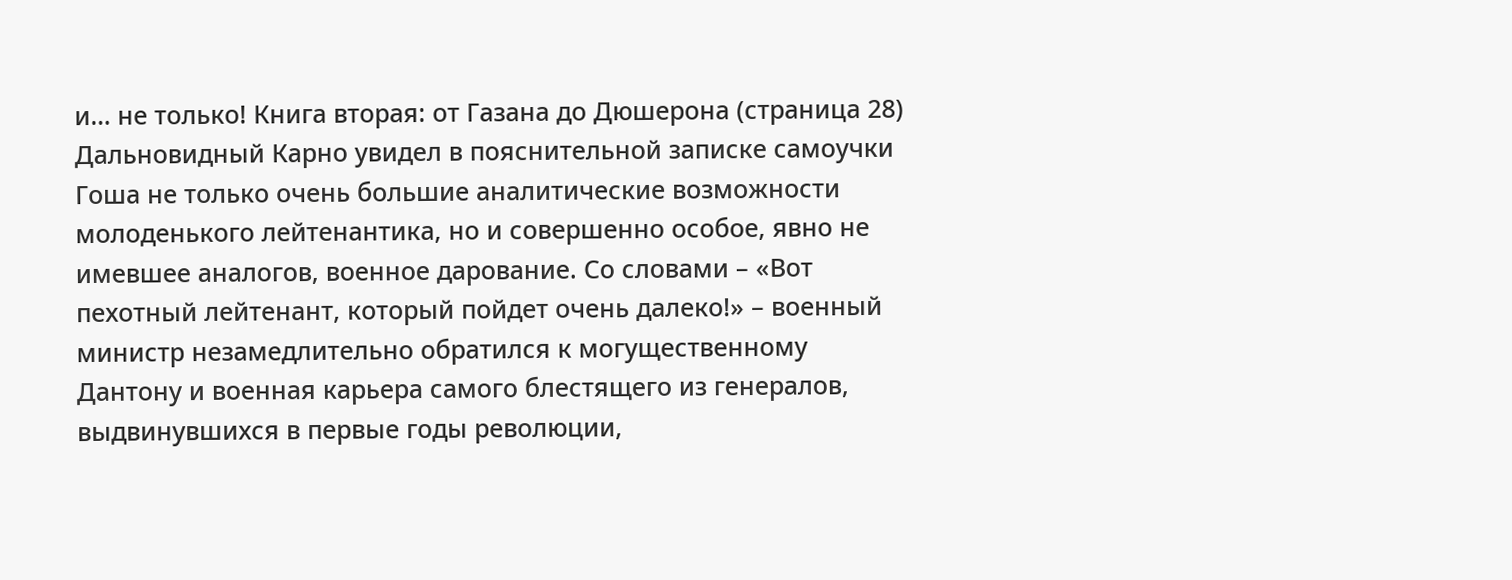и… не только! Книга вторая: от Газана до Дюшерона (страница 28)
Дальновидный Карно увидел в пояснительной записке самоучки Гоша не только очень большие аналитические возможности молоденького лейтенантика, но и совершенно особое, явно не имевшее аналогов, военное дарование. Со словами – «Вот пехотный лейтенант, который пойдет очень далеко!» – военный министр незамедлительно обратился к могущественному Дантону и военная карьера самого блестящего из генералов, выдвинувшихся в первые годы революции,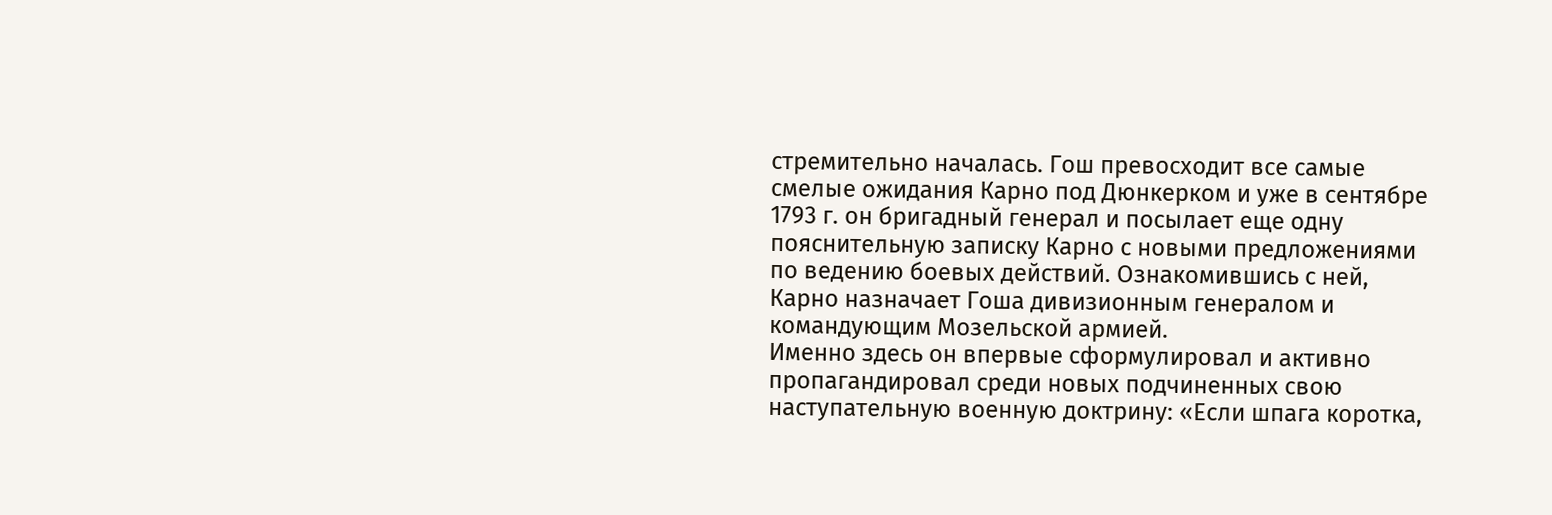стремительно началась. Гош превосходит все самые смелые ожидания Карно под Дюнкерком и уже в сентябре 1793 г. он бригадный генерал и посылает еще одну пояснительную записку Карно с новыми предложениями по ведению боевых действий. Ознакомившись с ней, Карно назначает Гоша дивизионным генералом и командующим Мозельской армией.
Именно здесь он впервые сформулировал и активно пропагандировал среди новых подчиненных свою наступательную военную доктрину: «Если шпага коротка,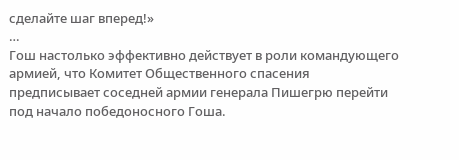сделайте шаг вперед!»
…
Гош настолько эффективно действует в роли командующего армией, что Комитет Общественного спасения предписывает соседней армии генерала Пишегрю перейти под начало победоносного Гоша.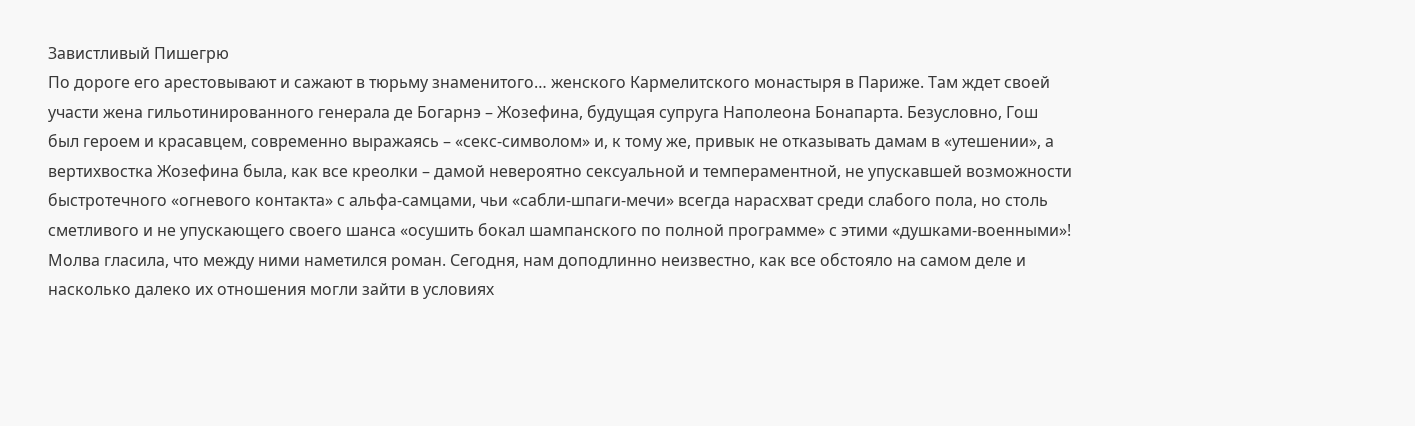Завистливый Пишегрю
По дороге его арестовывают и сажают в тюрьму знаменитого… женского Кармелитского монастыря в Париже. Там ждет своей участи жена гильотинированного генерала де Богарнэ – Жозефина, будущая супруга Наполеона Бонапарта. Безусловно, Гош был героем и красавцем, современно выражаясь – «секс-символом» и, к тому же, привык не отказывать дамам в «утешении», а вертихвостка Жозефина была, как все креолки – дамой невероятно сексуальной и темпераментной, не упускавшей возможности быстротечного «огневого контакта» с альфа-самцами, чьи «сабли-шпаги-мечи» всегда нарасхват среди слабого пола, но столь сметливого и не упускающего своего шанса «осушить бокал шампанского по полной программе» с этими «душками-военными»! Молва гласила, что между ними наметился роман. Сегодня, нам доподлинно неизвестно, как все обстояло на самом деле и насколько далеко их отношения могли зайти в условиях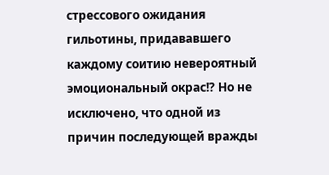стрессового ожидания гильотины, придававшего каждому соитию невероятный эмоциональный окрас!? Но не исключено, что одной из причин последующей вражды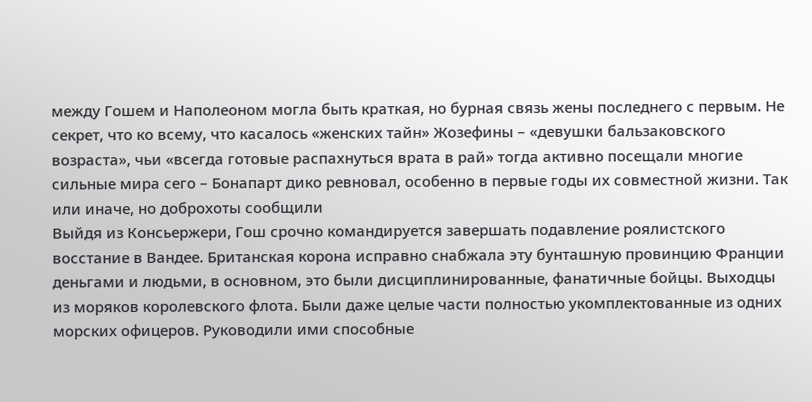между Гошем и Наполеоном могла быть краткая, но бурная связь жены последнего с первым. Не секрет, что ко всему, что касалось «женских тайн» Жозефины – «девушки бальзаковского возраста», чьи «всегда готовые распахнуться врата в рай» тогда активно посещали многие сильные мира сего – Бонапарт дико ревновал, особенно в первые годы их совместной жизни. Так или иначе, но доброхоты сообщили
Выйдя из Консьержери, Гош срочно командируется завершать подавление роялистского восстание в Вандее. Британская корона исправно снабжала эту бунташную провинцию Франции деньгами и людьми, в основном, это были дисциплинированные, фанатичные бойцы. Выходцы из моряков королевского флота. Были даже целые части полностью укомплектованные из одних морских офицеров. Руководили ими способные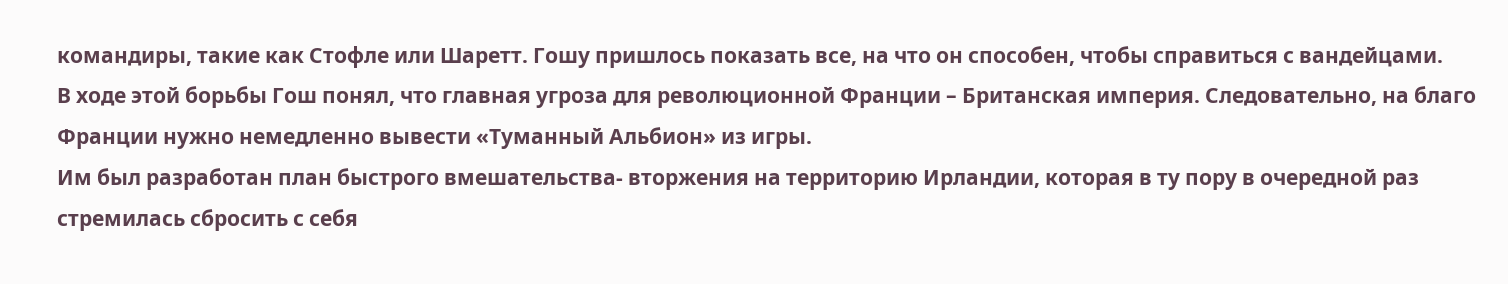командиры, такие как Стофле или Шаретт. Гошу пришлось показать все, на что он способен, чтобы справиться с вандейцами.
В ходе этой борьбы Гош понял, что главная угроза для революционной Франции – Британская империя. Следовательно, на благо Франции нужно немедленно вывести «Туманный Альбион» из игры.
Им был разработан план быстрого вмешательства- вторжения на территорию Ирландии, которая в ту пору в очередной раз стремилась сбросить с себя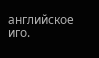английское иго.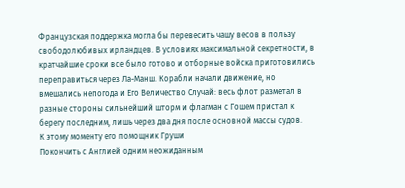Французская поддержка могла бы перевесить чашу весов в пользу свободолюбивых ирландцев. В условиях максимальной секретности, в кратчайшие сроки все было готово и отборные войска приготовились переправиться через Ла-Манш. Корабли начали движение, но вмешались непогода и Его Величество Случай: весь флот разметал в разные стороны сильнейший шторм и флагман с Гошем пристал к берегу последним, лишь через два дня после основной массы судов.
К этому моменту его помощник Груши
Покончить с Англией одним неожиданным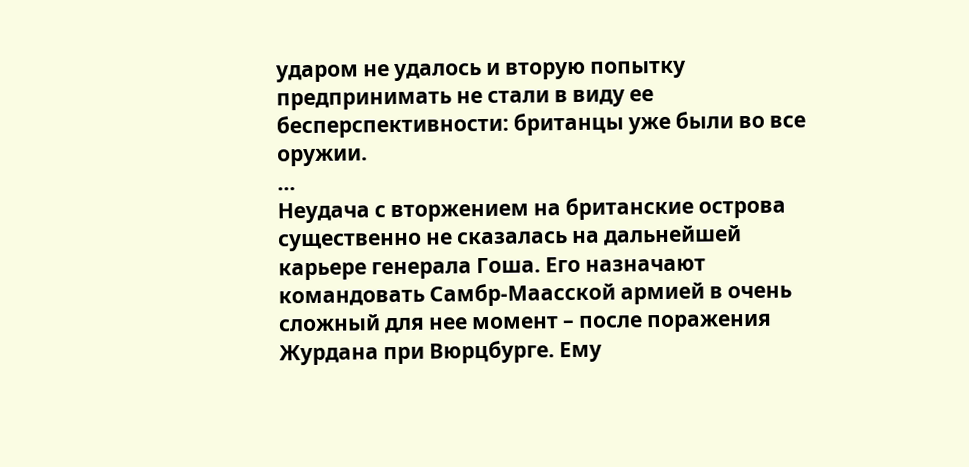ударом не удалось и вторую попытку предпринимать не стали в виду ее бесперспективности: британцы уже были во все оружии.
…
Неудача с вторжением на британские острова существенно не сказалась на дальнейшей карьере генерала Гоша. Его назначают командовать Самбр-Маасской армией в очень сложный для нее момент – после поражения Журдана при Вюрцбурге. Ему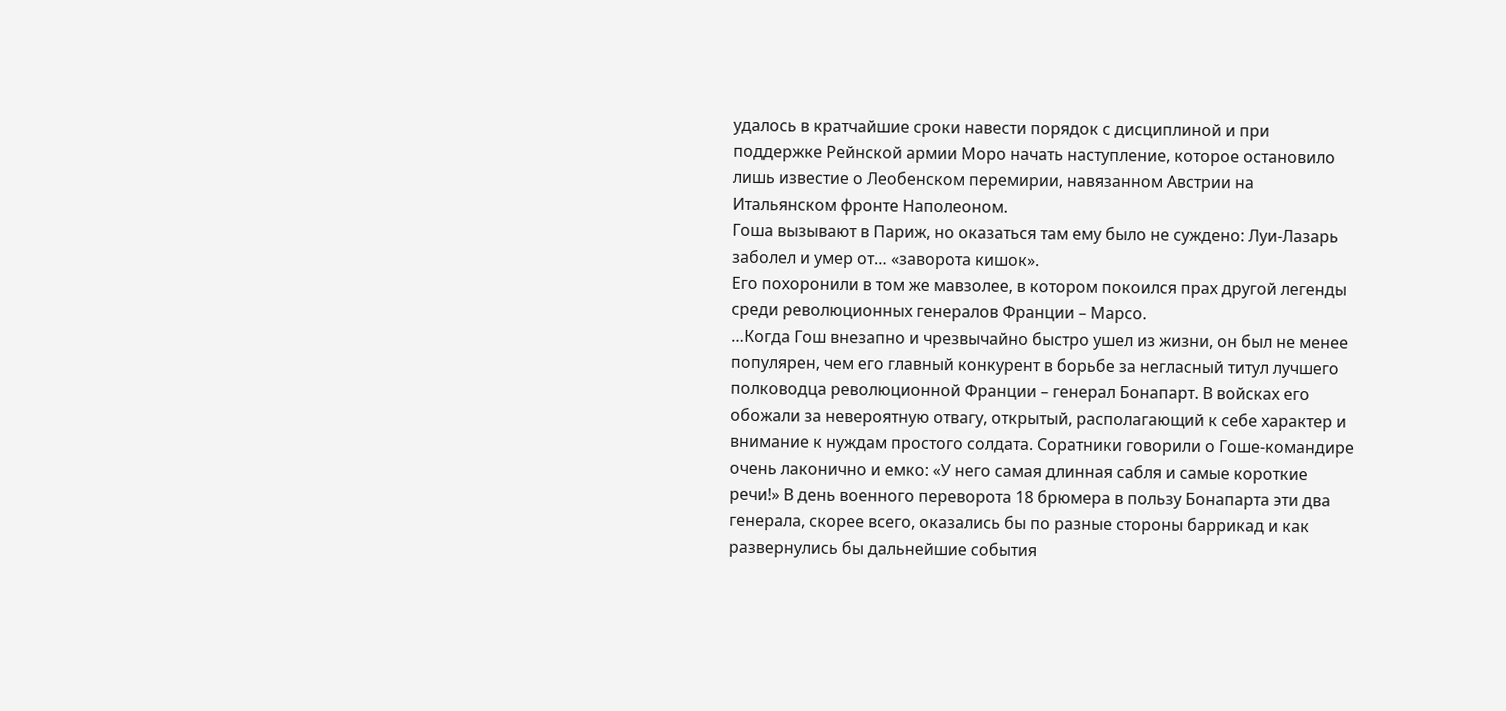удалось в кратчайшие сроки навести порядок с дисциплиной и при поддержке Рейнской армии Моро начать наступление, которое остановило лишь известие о Леобенском перемирии, навязанном Австрии на Итальянском фронте Наполеоном.
Гоша вызывают в Париж, но оказаться там ему было не суждено: Луи-Лазарь заболел и умер от… «заворота кишок».
Его похоронили в том же мавзолее, в котором покоился прах другой легенды среди революционных генералов Франции – Марсо.
…Когда Гош внезапно и чрезвычайно быстро ушел из жизни, он был не менее популярен, чем его главный конкурент в борьбе за негласный титул лучшего полководца революционной Франции – генерал Бонапарт. В войсках его обожали за невероятную отвагу, открытый, располагающий к себе характер и внимание к нуждам простого солдата. Соратники говорили о Гоше-командире очень лаконично и емко: «У него самая длинная сабля и самые короткие речи!» В день военного переворота 18 брюмера в пользу Бонапарта эти два генерала, скорее всего, оказались бы по разные стороны баррикад и как развернулись бы дальнейшие события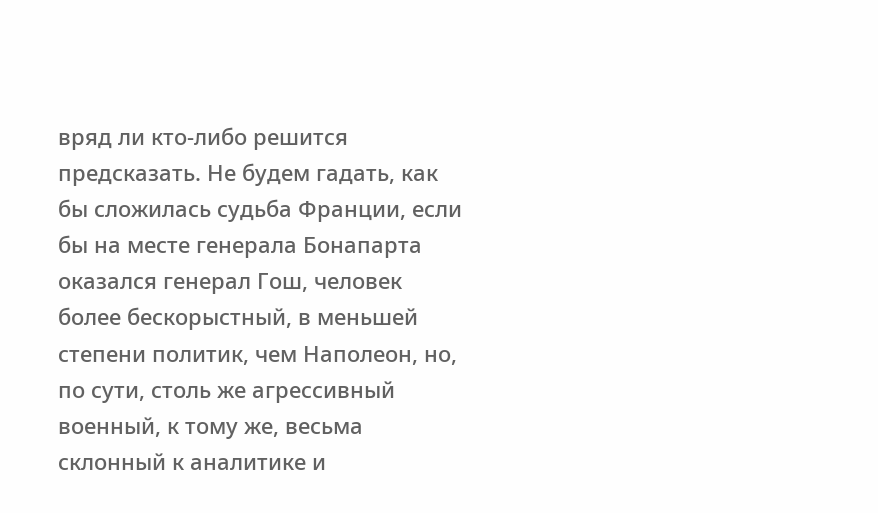вряд ли кто-либо решится предсказать. Не будем гадать, как бы сложилась судьба Франции, если бы на месте генерала Бонапарта оказался генерал Гош, человек более бескорыстный, в меньшей степени политик, чем Наполеон, но, по сути, столь же агрессивный военный, к тому же, весьма склонный к аналитике и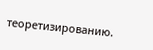теоретизированию.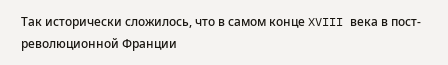Так исторически сложилось, что в самом конце XVIII века в пост-революционной Франции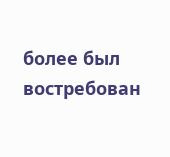более был востребован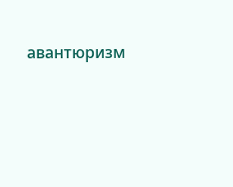авантюризм